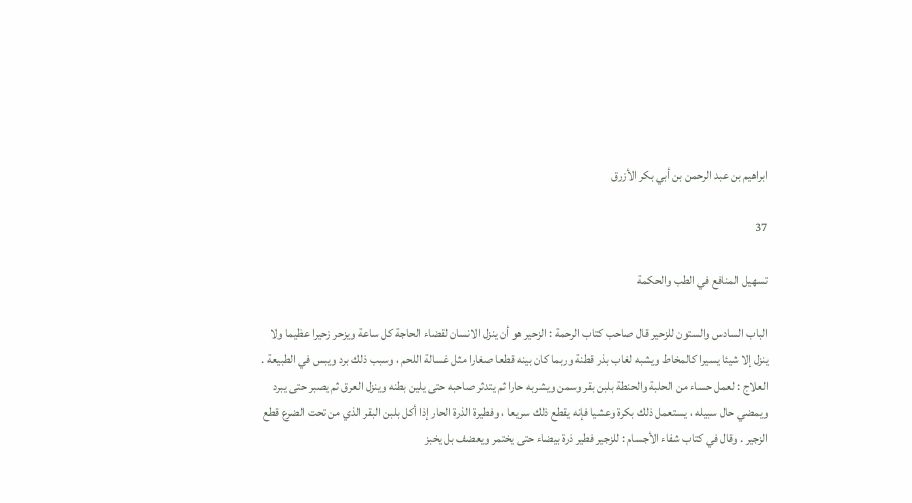ابراهيم بن عبد الرحمن بن أبي بكر الأزرق

37

تسهيل المنافع في الطب والحكمة

الباب السادس والستون للزحير قال صاحب كتاب الرحمة : الزحير هو أن ينزل الانسان لقضاء الحاجة كل ساعة ويزحر زحيرا عظيما ولا ينزل إلا شيئا يسيرا كالمخاط ويشبه لغاب بذر قطنة وربما كان بينه قطعا صغارا مثل غسالة اللحم ، وسبب ذلك برد ويبس في الطبيعة . العلاج : لعمل حساء من الحلبة والحنطة بلبن بقر وسمن ويشربه حارا ثم يتدثر صاحبه حتى يلين بطنه وينزل العرق ثم يصبر حتى يبرد ويمضي حال سبيله ، يستعمل ذلك بكرة وعشيا فإنه يقطع ذلك سريعا ، وفطيرة الذرة الحار إذا أكل بلبن البقر الذي من تحت الضرع قطع الزجير . وقال في كتاب شفاء الأجسام : للزجير فطير ذرة بيضاء حتى يختمر ويعضف بل يخبز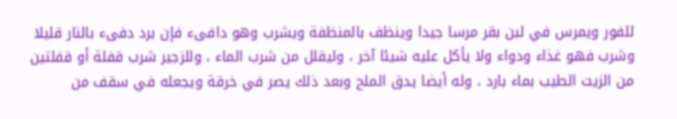للفور ويمرس في لبن بقر مرسا جيدا وينظف بالمنظفة ويشرب وهو دافىء فإن برد دفىء بالنار قليلا وشرب فهو غذاء ودواء ولا يأكل عليه شيئا آخر ، وليقلل من شرب الماء ، وللزجير شرب قفلة أو قفلتين من الزيت الطيب بماء بارد ، وله أيضا يدق الملح وبعد ذلك يصر في خرقة ويجعله في سقف من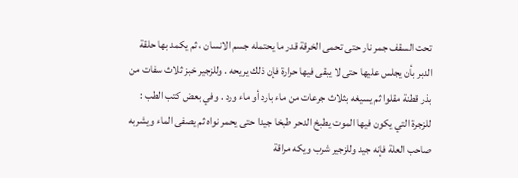تحت السقف جمر نار حتى تحمى الخرقة قدر ما يحتمله جسم الانسان ، ثم يكمد بها حلقة الدبر بأن يجلس عليها حتى لا يبقى فيها حرارة فإن ذلك يريحه . وللزجير خبز ثلاث سفات من بذر قطنة مقلوا ثم يسيغه بثلاث جرعات من ماء بارد أو ماء ورد . وفي بعض كتب الطب : للزجرة التي يكون فيها الموت يطبخ الدحر طبخا جيدا حتى يحمر نواه ثم يصفى الماء ويشربه صاحب العلة فإنه جيد وللزجير شرب ويكه مراقة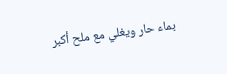بماء حار ويغلي مع ملح أكبر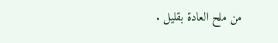من ملح العادة بقليل .